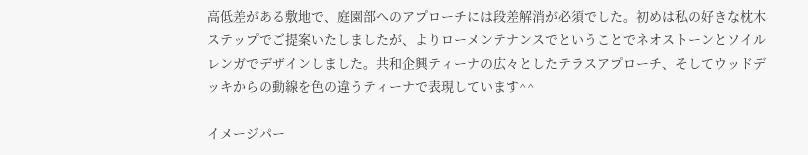高低差がある敷地で、庭園部へのアプローチには段差解消が必須でした。初めは私の好きな枕木ステップでご提案いたしましたが、よりローメンテナンスでということでネオストーンとソイルレンガでデザインしました。共和企興ティーナの広々としたテラスアプローチ、そしてウッドデッキからの動線を色の違うティーナで表現しています^^

イメージパー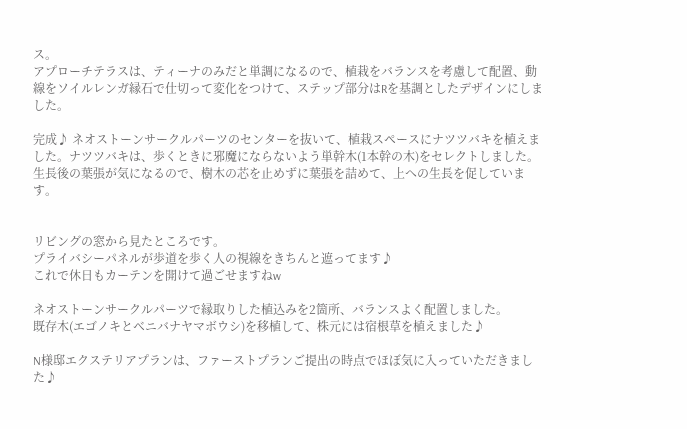ス。
アプローチテラスは、ティーナのみだと単調になるので、植栽をバランスを考慮して配置、動線をソイルレンガ縁石で仕切って変化をつけて、ステップ部分はRを基調としたデザインにしました。

完成♪ ネオストーンサークルパーツのセンターを抜いて、植栽スペースにナツツバキを植えました。ナツツバキは、歩くときに邪魔にならないよう単幹木(1本幹の木)をセレクトしました。生長後の葉張が気になるので、樹木の芯を止めずに葉張を詰めて、上への生長を促しています。


リビングの窓から見たところです。
プライバシーパネルが歩道を歩く人の視線をきちんと遮ってます♪
これで休日もカーテンを開けて過ごせますねw

ネオストーンサークルパーツで縁取りした植込みを2箇所、バランスよく配置しました。
既存木(エゴノキとベニバナヤマボウシ)を移植して、株元には宿根草を植えました♪

N様邸エクステリアプランは、ファーストプランご提出の時点でほぼ気に入っていただきました♪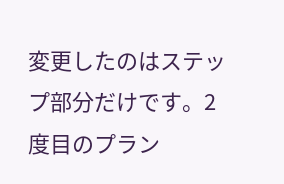変更したのはステップ部分だけです。2度目のプラン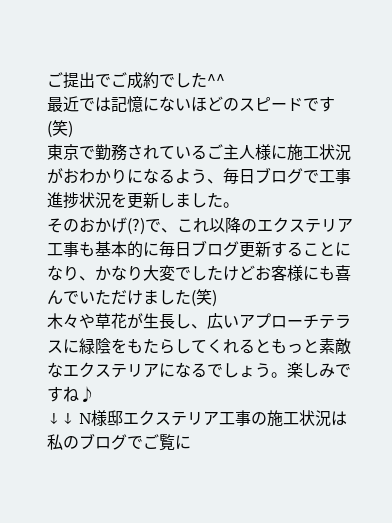ご提出でご成約でした^^
最近では記憶にないほどのスピードです(笑)
東京で勤務されているご主人様に施工状況がおわかりになるよう、毎日ブログで工事進捗状況を更新しました。
そのおかげ(?)で、これ以降のエクステリア工事も基本的に毎日ブログ更新することになり、かなり大変でしたけどお客様にも喜んでいただけました(笑)
木々や草花が生長し、広いアプローチテラスに緑陰をもたらしてくれるともっと素敵なエクステリアになるでしょう。楽しみですね♪
↓↓ N様邸エクステリア工事の施工状況は私のブログでご覧に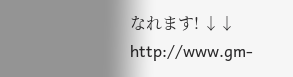なれます! ↓↓
http://www.gm-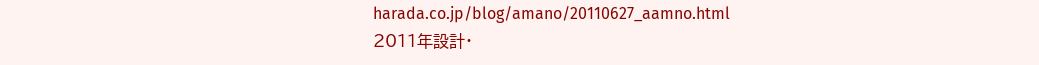harada.co.jp/blog/amano/20110627_aamno.html
2011年設計・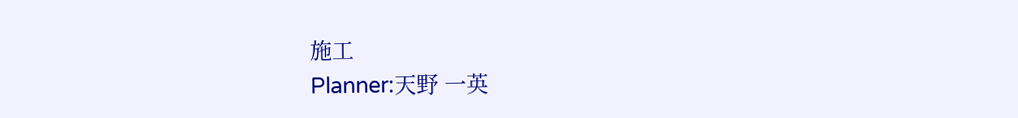施工
Planner:天野 一英